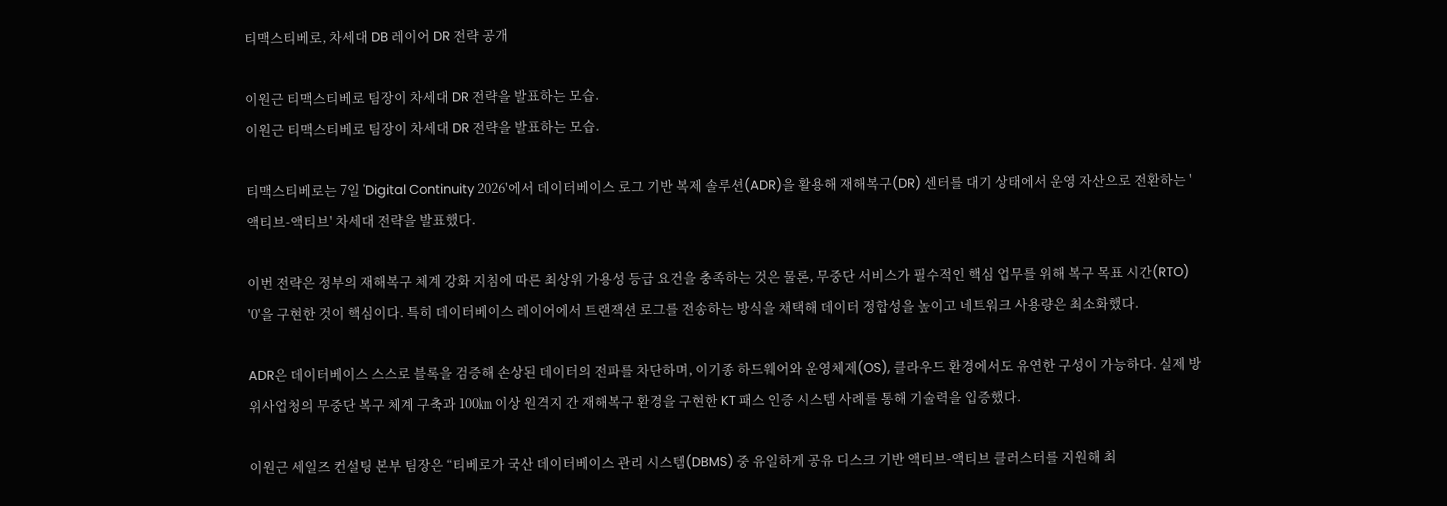티맥스티베로, 차세대 DB 레이어 DR 전략 공개

이원근 티맥스티베로 팀장이 차세대 DR 전략을 발표하는 모습.
이원근 티맥스티베로 팀장이 차세대 DR 전략을 발표하는 모습.

티맥스티베로는 7일 'Digital Continuity 2026'에서 데이터베이스 로그 기반 복제 솔루션(ADR)을 활용해 재해복구(DR) 센터를 대기 상태에서 운영 자산으로 전환하는 '액티브-액티브' 차세대 전략을 발표했다.

이번 전략은 정부의 재해복구 체계 강화 지침에 따른 최상위 가용성 등급 요건을 충족하는 것은 물론, 무중단 서비스가 필수적인 핵심 업무를 위해 복구 목표 시간(RTO) '0'을 구현한 것이 핵심이다. 특히 데이터베이스 레이어에서 트랜잭션 로그를 전송하는 방식을 채택해 데이터 정합성을 높이고 네트워크 사용량은 최소화했다.

ADR은 데이터베이스 스스로 블록을 검증해 손상된 데이터의 전파를 차단하며, 이기종 하드웨어와 운영체제(OS), 클라우드 환경에서도 유연한 구성이 가능하다. 실제 방위사업청의 무중단 복구 체계 구축과 100㎞ 이상 원격지 간 재해복구 환경을 구현한 KT 패스 인증 시스템 사례를 통해 기술력을 입증했다.

이원근 세일즈 컨설팅 본부 팀장은 “티베로가 국산 데이터베이스 관리 시스템(DBMS) 중 유일하게 공유 디스크 기반 액티브-액티브 클러스터를 지원해 최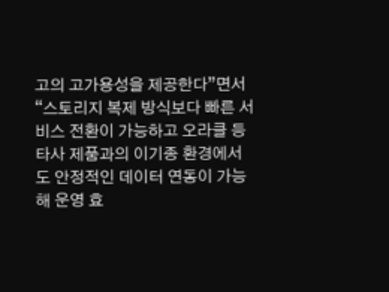고의 고가용성을 제공한다”면서 “스토리지 복제 방식보다 빠른 서비스 전환이 가능하고 오라클 등 타사 제품과의 이기종 환경에서도 안정적인 데이터 연동이 가능해 운영 효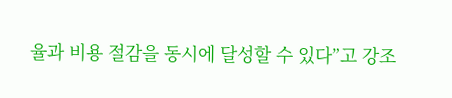율과 비용 절감을 동시에 달성할 수 있다”고 강조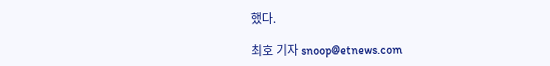했다.

최호 기자 snoop@etnews.com